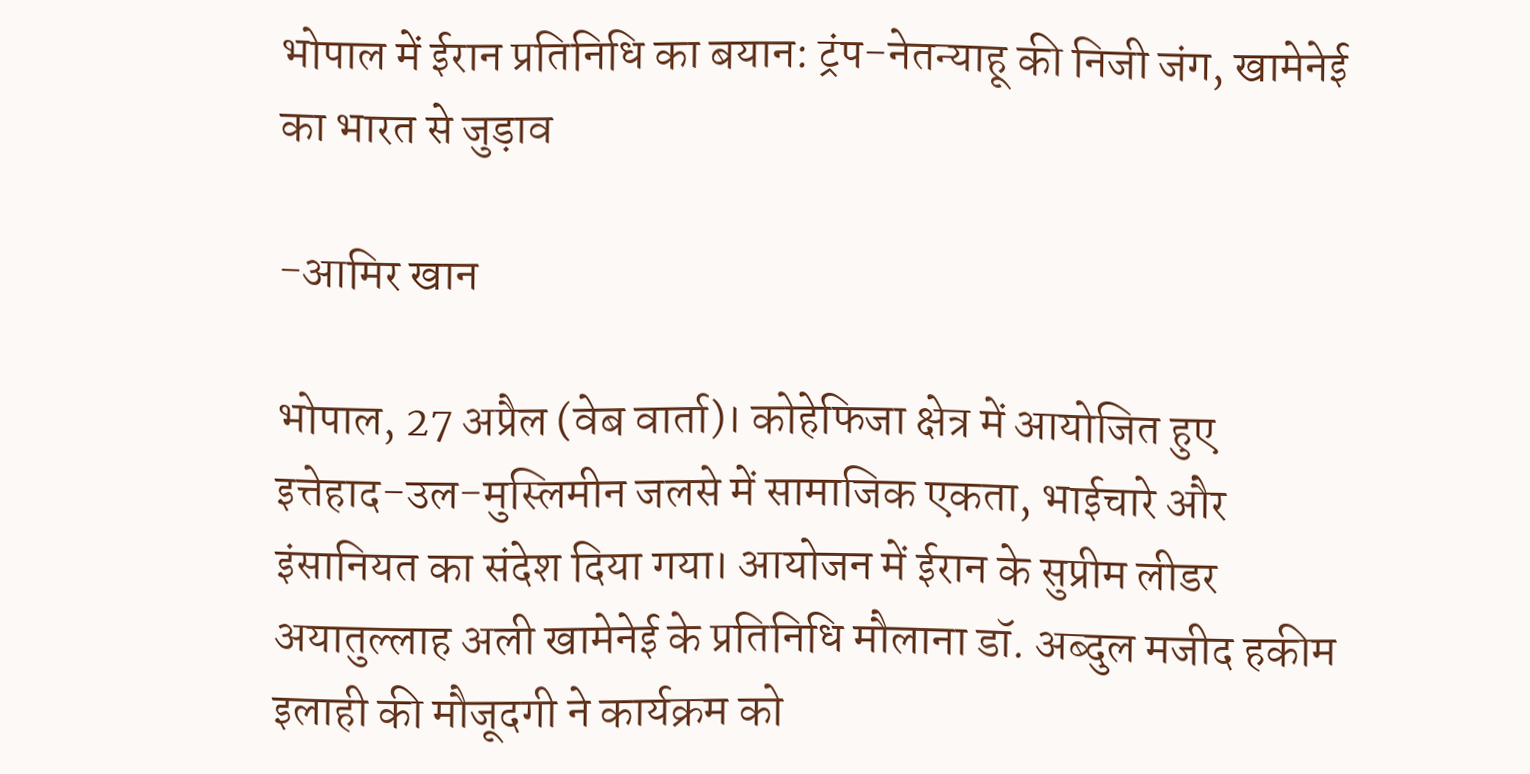भोपाल में ईरान प्रतिनिधि का बयान: ट्रंप-नेतन्याहू की निजी जंग, खामेनेई का भारत से जुड़ाव

-आमिर खान

भोपाल, 27 अप्रैल (वेब वार्ता)। कोहेफिजा क्षेत्र में आयोजित हुए इत्तेहाद-उल-मुस्लिमीन जलसे में सामाजिक एकता, भाईचारे और इंसानियत का संदेश दिया गया। आयोजन में ईरान के सुप्रीम लीडर अयातुल्लाह अली खामेनेई के प्रतिनिधि मौलाना डॉ. अब्दुल मजीद हकीम इलाही की मौजूदगी ने कार्यक्रम को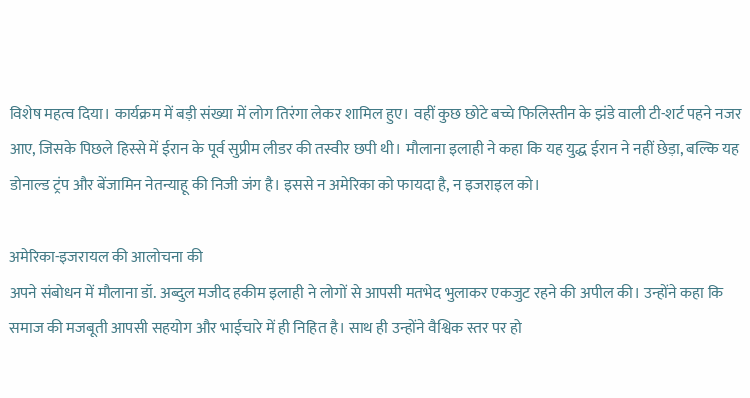विशेष महत्व दिया। कार्यक्रम में बड़ी संख्या में लोग तिरंगा लेकर शामिल हुए। वहीं कुछ छोटे बच्चे फिलिस्तीन के झंडे वाली टी-शर्ट पहने नजर आए, जिसके पिछले हिस्से में ईरान के पूर्व सुप्रीम लीडर की तस्वीर छपी थी। मौलाना इलाही ने कहा कि यह युद्ध ईरान ने नहीं छेड़ा, बल्कि यह डोनाल्ड ट्रंप और बेंजामिन नेतन्याहू की निजी जंग है। इससे न अमेरिका को फायदा है, न इजराइल को।

अमेरिका-इजरायल की आलोचना की
अपने संबोधन में मौलाना डॉ. अब्दुल मजीद हकीम इलाही ने लोगों से आपसी मतभेद भुलाकर एकजुट रहने की अपील की। उन्होंने कहा कि समाज की मजबूती आपसी सहयोग और भाईचारे में ही निहित है। साथ ही उन्होंने वैश्विक स्तर पर हो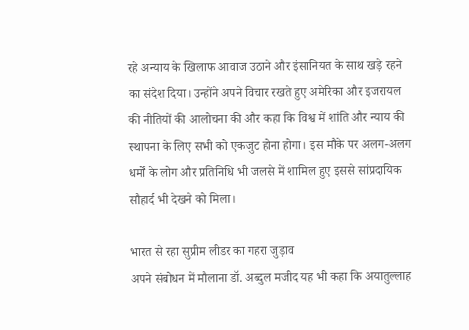रहे अन्याय के खिलाफ आवाज उठाने और इंसानियत के साथ खड़े रहने का संदेश दिया। उन्होंने अपने विचार रखते हुए अमेरिका और इजरायल की नीतियों की आलोचना की और कहा कि विश्व में शांति और न्याय की स्थापना के लिए सभी को एकजुट होना होगा। इस मौके पर अलग-अलग धर्मों के लोग और प्रतिनिधि भी जलसे में शामिल हुए इससे सांप्रदायिक सौहार्द भी देखने को मिला।

भारत से रहा सुप्रीम लीडर का गहरा जुड़ाव
अपने संबोधन में मौलाना डॉ. अब्दुल मजीद यह भी कहा कि अयातुल्लाह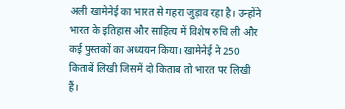अली खामेनेई का भारत से गहरा जुड़ाव रहा है। उन्होंने भारत के इतिहास और साहित्य में विशेष रुचि ली और कई पुस्तकों का अध्ययन किया। खामेनेई ने 250 किताबें लिखी जिसमें दो किताब तो भारत पर लिखी हैं।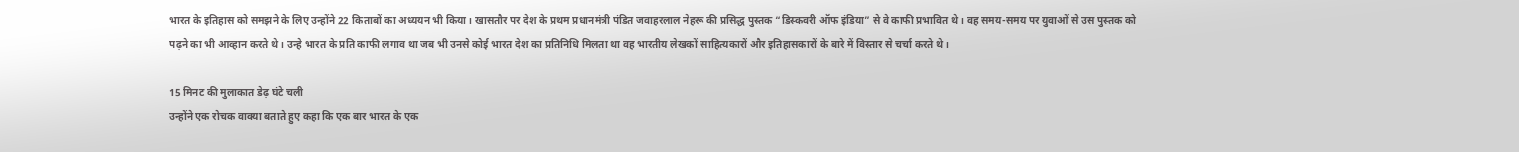भारत के इतिहास को समझने के लिए उन्होंने 22 किताबों का अध्ययन भी किया। खासतौर पर देश के प्रथम प्रधानमंत्री पंडित जवाहरलाल नेहरू की प्रसिद्ध पुस्तक “डिस्कवरी ऑफ इंडिया” से वे काफी प्रभावित थे। वह समय-समय पर युवाओं से उस पुस्तक को पढ़ने का भी आव्हान करते थे। उन्हे भारत के प्रति काफी लगाव था जब भी उनसे कोई भारत देश का प्रतिनिधि मिलता था वह भारतीय लेखकों साहित्यकारों और इतिहासकारों के बारे में विस्तार से चर्चा करते थे।

15 मिनट की मुलाकात डेढ़ घंटे चली
उन्होंने एक रोचक वाक्या बताते हुए कहा कि एक बार भारत के एक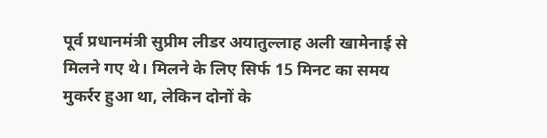पूर्व प्रधानमंत्री सुप्रीम लीडर अयातुल्लाह अली खामेनाई से मिलने गए थे। मिलने के लिए सिर्फ 15 मिनट का समय मुकर्रर हुआ था, लेकिन दोनों के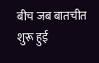बीच जब बातचीत शुरू हुई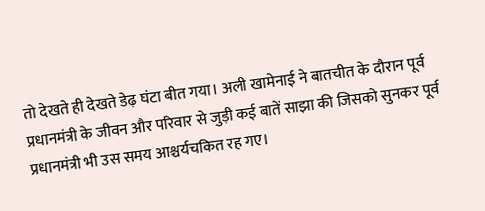तो देखते ही देखते डेढ़ घंटा बीत गया। अली खामेनाई ने बातचीत के दौरान पूर्व प्रधानमंत्री के जीवन और परिवार से जुड़ी कई बातें साझा की जिसको सुनकर पूर्व प्रधानमंत्री भी उस समय आश्चर्यचकित रह गए।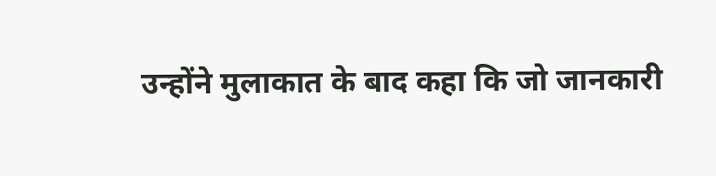उन्होंने मुलाकात के बाद कहा कि जो जानकारी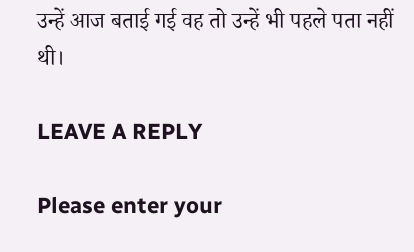उन्हें आज बताई गई वह तो उन्हें भी पहले पता नहीं थी।

LEAVE A REPLY

Please enter your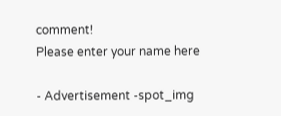comment!
Please enter your name here

- Advertisement -spot_img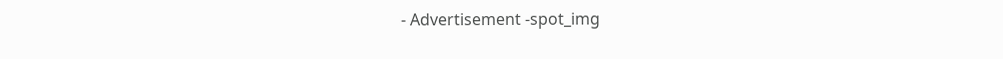- Advertisement -spot_img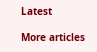Latest

More articles